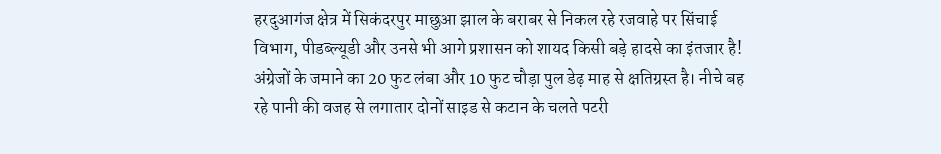हरदुआगंज क्षेत्र में सिकंदरपुर माछुआ झाल के बराबर से निकल रहे रजवाहे पर सिंचाई विभाग, पीडब्ल्यूडी और उनसे भी आगे प्रशासन को शायद किसी बड़े हादसे का इंतजार है!
अंग्रेजों के जमाने का 20 फुट लंबा और 10 फुट चौड़ा पुल डेढ़ माह से क्षतिग्रस्त है। नीचे बह रहे पानी की वजह से लगातार दोनों साइड से कटान के चलते पटरी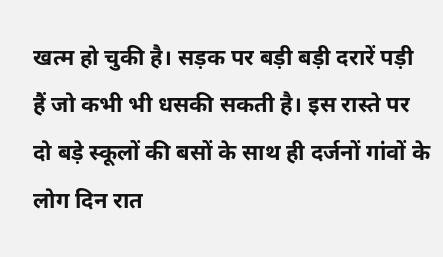खत्म हो चुकी है। सड़क पर बड़ी बड़ी दरारें पड़ी हैं जो कभी भी धसकी सकती है। इस रास्ते पर दो बड़े स्कूलों की बसों के साथ ही दर्जनों गांवों के लोग दिन रात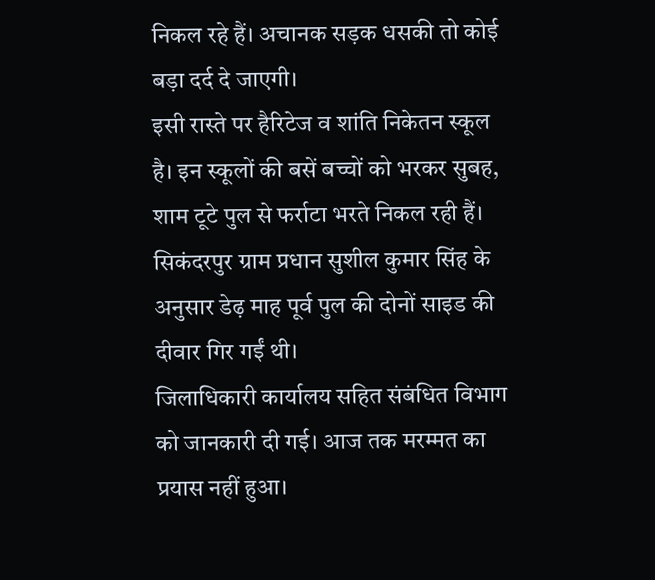निकल रहे हैं। अचानक सड़क धसकी तो कोई बड़ा दर्द दे जाएगी।
इसी रास्ते पर हैरिटेज व शांति निकेतन स्कूल है। इन स्कूलों की बसें बच्चों को भरकर सुबह, शाम टूटे पुल से फर्राटा भरते निकल रही हैं। सिकंदरपुर ग्राम प्रधान सुशील कुमार सिंह के अनुसार डेढ़ माह पूर्व पुल की दोनों साइड की दीवार गिर गईं थी।
जिलाधिकारी कार्यालय सहित संबंधित विभाग को जानकारी दी गई। आज तक मरम्मत का प्रयास नहीं हुआ।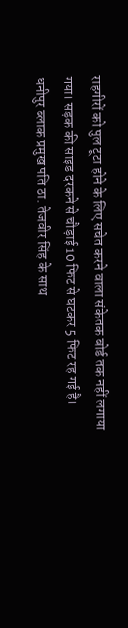राहगीरों को पुल टूटा होने के लिए सचेत करने वाला संकेतक बोर्ड तक नहीं लगाया गया। सड़क की साइड दरकने से चौड़ाई 10 फिट से घटकर 5 फिट रह गई है।
धनीपुर ब्लाक प्रमुख पति ठा. तेजवीर सिंह के साथ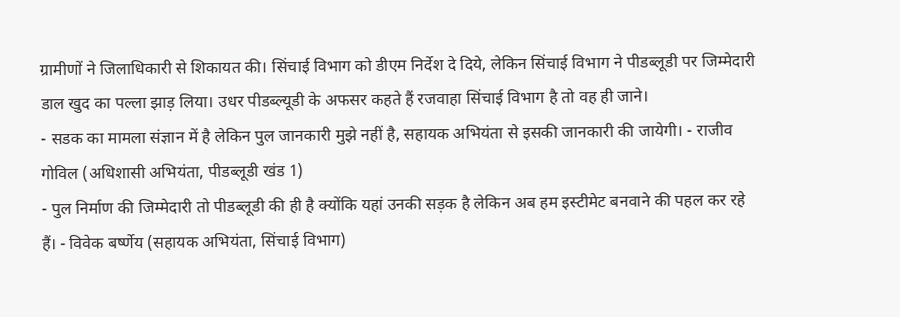ग्रामीणों ने जिलाधिकारी से शिकायत की। सिंचाई विभाग को डीएम निर्देश दे दिये, लेकिन सिंचाई विभाग ने पीडब्लूडी पर जिम्मेदारी डाल खुद का पल्ला झाड़ लिया। उधर पीडब्ल्यूडी के अफसर कहते हैं रजवाहा सिंचाई विभाग है तो वह ही जाने।
- सडक का मामला संज्ञान में है लेकिन पुल जानकारी मुझे नहीं है, सहायक अभियंता से इसकी जानकारी की जायेगी। - राजीव गोविल (अधिशासी अभियंता, पीडब्लूडी खंड 1)
- पुल निर्माण की जिम्मेदारी तो पीडब्लूडी की ही है क्योंकि यहां उनकी सड़क है लेकिन अब हम इस्टीमेट बनवाने की पहल कर रहे हैं। - विवेक बर्ष्णेय (सहायक अभियंता, सिंचाई विभाग)